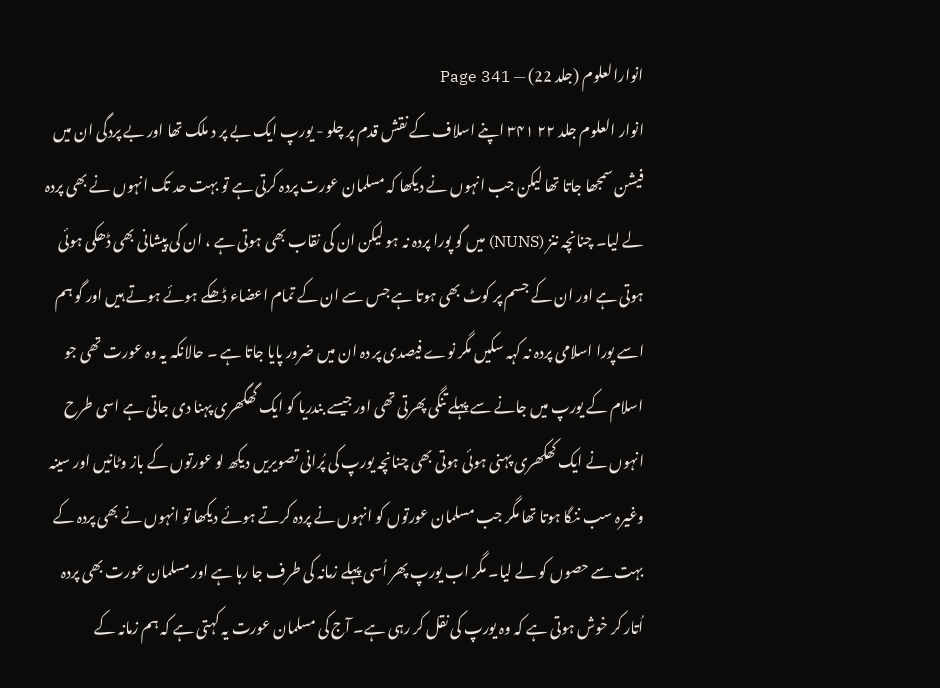انوارالعلوم (جلد 22) — Page 341
انوار العلوم جلد ۲۲ ۳۴۱ اپنے اسلاف کے نقش قدم پر چلو - یورپ ایک بے پر د ملک تھا اور بے پردگی ان میں فیشن سمجھا جاتا تھا لیکن جب انہوں نے دیکھا کہ مسلمان عورت پردہ کرتی ہے تو بہت حد تک انہوں نے بھی پردہ لے لیا۔ چنانچہ ننز (NUNS) میں گو پورا پردہ نہ ہو لیکن ان کی نقاب بھی ہوتی ہے ، ان کی پیشانی بھی ڈھکی ہوئی ہوتی ہے اور ان کے جسم پر کوٹ بھی ہوتا ہے جس سے ان کے تمام اعضاء ڈھکے ہوئے ہوتے ہیں اور گو ہم اسے پورا اسلامی پردہ نہ کہہ سکیں مگر نوے فیصدی پر دہ ان میں ضرور پایا جاتا ہے ۔ حالانکہ یہ وہ عورت تھی جو اسلام کے یورپ میں جانے سے پہلے تنگی پھرتی تھی اور جیسے بندریا کو ایک گھگھری پہنا دی جاتی ہے اسی طرح انہوں نے ایک کھکھری پہنی ہوئی ہوتی بھی چنانچہ یورپ کی پُرانی تصویریں دیکھ لو عورتوں کے باز وٹانیں اور سینہ وغیرہ سب ننگا ہوتا تھا مگر جب مسلمان عورتوں کو انہوں نے پردہ کرتے ہوئے دیکھا تو انہوں نے بھی پردہ کے بہت سے حصوں کو لے لیا۔ مگر اب یورپ پھر اُسی پہلے زمانہ کی طرف جا رہا ہے اور مسلمان عورت بھی پردہ اُتار کر خوش ہوتی ہے کہ وہ یورپ کی نقل کر رہی ہے۔ آج کی مسلمان عورت یہ کہتی ہے کہ ہم زمانہ کے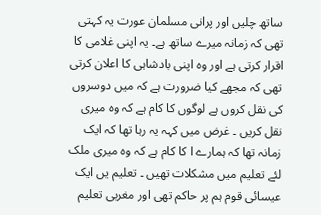ساتھ چلیں اور پرانی مسلمان عورت یہ کہتی تھی کہ زمانہ میرے ساتھ ہے۔ یہ اپنی غلامی کا اقرار کرتی ہے اور وہ اپنی بادشاہی کا اعلان کرتی تھی کہ مجھے کیا ضرورت ہے کہ میں دوسروں کی نقل کروں ہے لوگوں کا کام ہے کہ وہ میری نقل کریں ۔ غرض میں کہہ یہ رہا تھا کہ ایک زمانہ تھا کہ ہمارے ا کا کام ہے کہ وہ میری ملک لئے تعلیم میں مشکلات تھیں ۔ تعلیم یں ایک عیسائی قوم ہم پر حاکم تھی اور مغربی تعلیم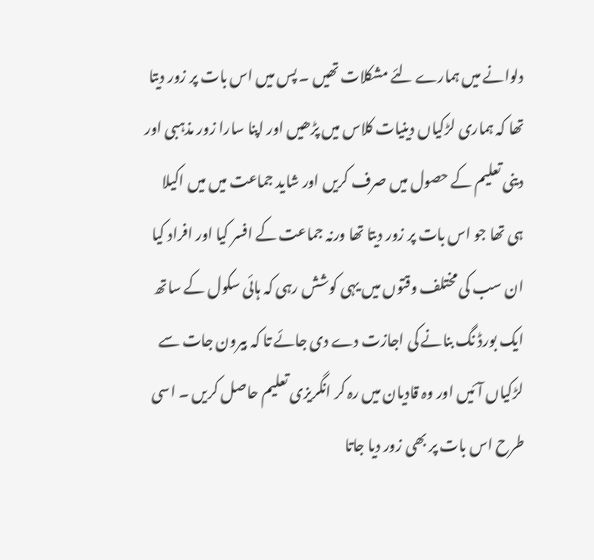دلوانے میں ہمارے لئے مشکلات تھیں ۔ پس میں اس بات پر زور دیتا تھا کہ ہماری لڑکیاں دینیات کلاس میں پڑھیں اور اپنا سارا زور مذہبی اور دینی تعلیم کے حصول میں صرف کریں اور شاید جماعت میں میں اکیلا ہی تھا جو اس بات پر زور دیتا تھا ورنہ جماعت کے افسر کیا اور افراد کیا ان سب کی مختلف وقتوں میں یہی کوشش رہی کہ ہائی سکول کے ساتھ ایک بورڈ نگ بنانے کی اجازت دے دی جائے تا کہ بیرون جات سے لڑکیاں آئیں اور وہ قادیان میں رہ کر انگریزی تعلیم حاصل کریں ۔ اسی طرح اس بات پر بھی زور دیا جاتا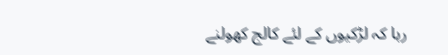رہا کہ لڑکیوں کے لئے کالج کھولنے